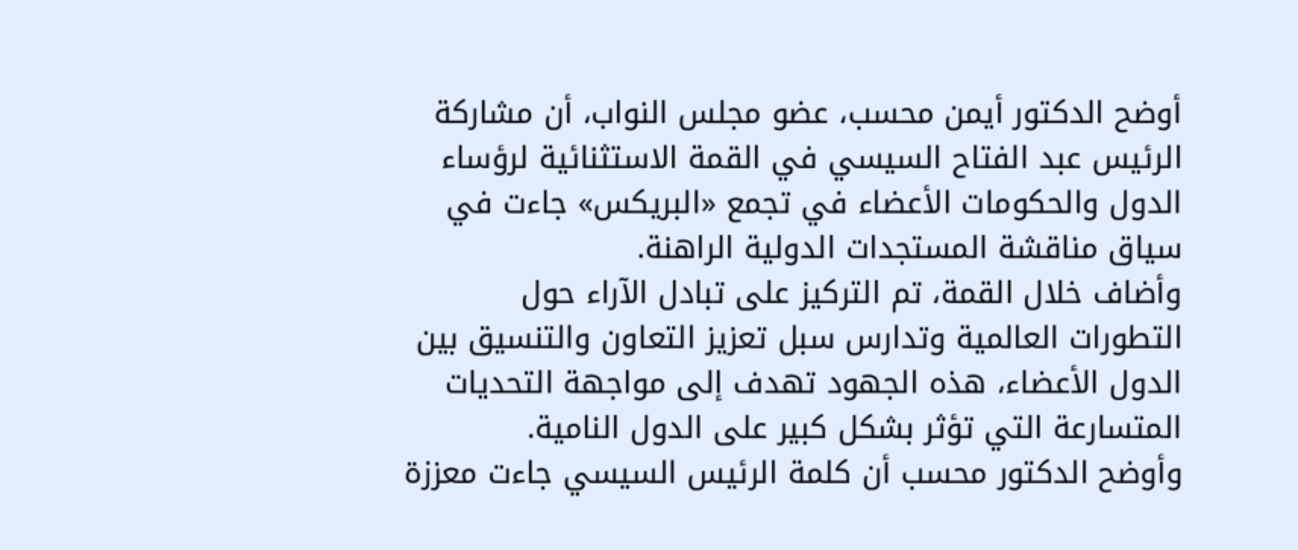أوضح الدكتور أيمن محسب، عضو مجلس النواب، أن مشاركة الرئيس عبد الفتاح السيسي في القمة الاستثنائية لرؤساء الدول والحكومات الأعضاء في تجمع «البريكس» جاءت في سياق مناقشة المستجدات الدولية الراهنة.
وأضاف خلال القمة، تم التركيز على تبادل الآراء حول التطورات العالمية وتدارس سبل تعزيز التعاون والتنسيق بين الدول الأعضاء، هذه الجهود تهدف إلى مواجهة التحديات المتسارعة التي تؤثر بشكل كبير على الدول النامية.
وأوضح الدكتور محسب أن كلمة الرئيس السيسي جاءت معززة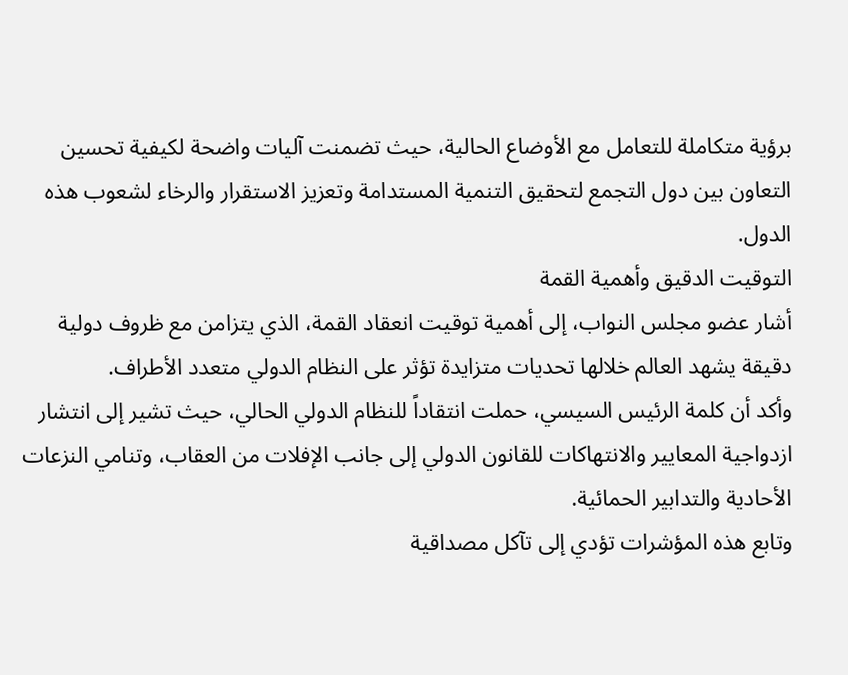برؤية متكاملة للتعامل مع الأوضاع الحالية، حيث تضمنت آليات واضحة لكيفية تحسين التعاون بين دول التجمع لتحقيق التنمية المستدامة وتعزيز الاستقرار والرخاء لشعوب هذه الدول.
التوقيت الدقيق وأهمية القمة
أشار عضو مجلس النواب، إلى أهمية توقيت انعقاد القمة، الذي يتزامن مع ظروف دولية دقيقة يشهد العالم خلالها تحديات متزايدة تؤثر على النظام الدولي متعدد الأطراف.
وأكد أن كلمة الرئيس السيسي، حملت انتقاداً للنظام الدولي الحالي، حيث تشير إلى انتشار ازدواجية المعايير والانتهاكات للقانون الدولي إلى جانب الإفلات من العقاب، وتنامي النزعات الأحادية والتدابير الحمائية.
وتابع هذه المؤشرات تؤدي إلى تآكل مصداقية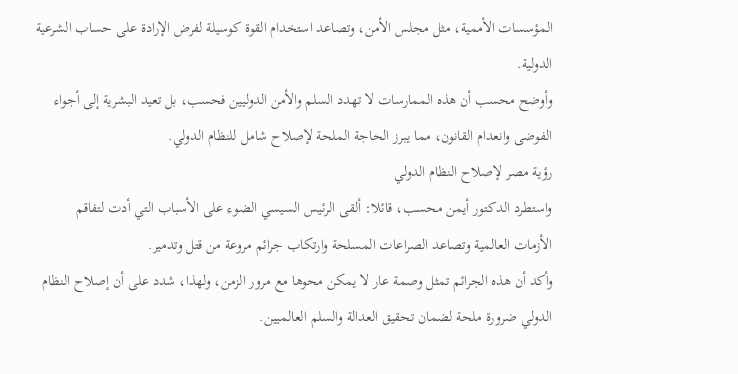المؤسسات الأممية، مثل مجلس الأمن، وتصاعد استخدام القوة كوسيلة لفرض الإرادة على حساب الشرعية الدولية.
وأوضح محسب أن هذه الممارسات لا تهدد السلم والأمن الدوليين فحسب، بل تعيد البشرية إلى أجواء الفوضى وانعدام القانون، مما يبرز الحاجة الملحة لإصلاح شامل للنظام الدولي.
رؤية مصر لإصلاح النظام الدولي
واستطرد الدكتور أيمن محسب، قائلا: ألقى الرئيس السيسي الضوء على الأسباب التي أدت لتفاقم الأزمات العالمية وتصاعد الصراعات المسلحة وارتكاب جرائم مروعة من قتل وتدمير.
وأكد أن هذه الجرائم تمثل وصمة عار لا يمكن محوها مع مرور الزمن، ولهذا، شدد على أن إصلاح النظام الدولي ضرورة ملحة لضمان تحقيق العدالة والسلم العالميين.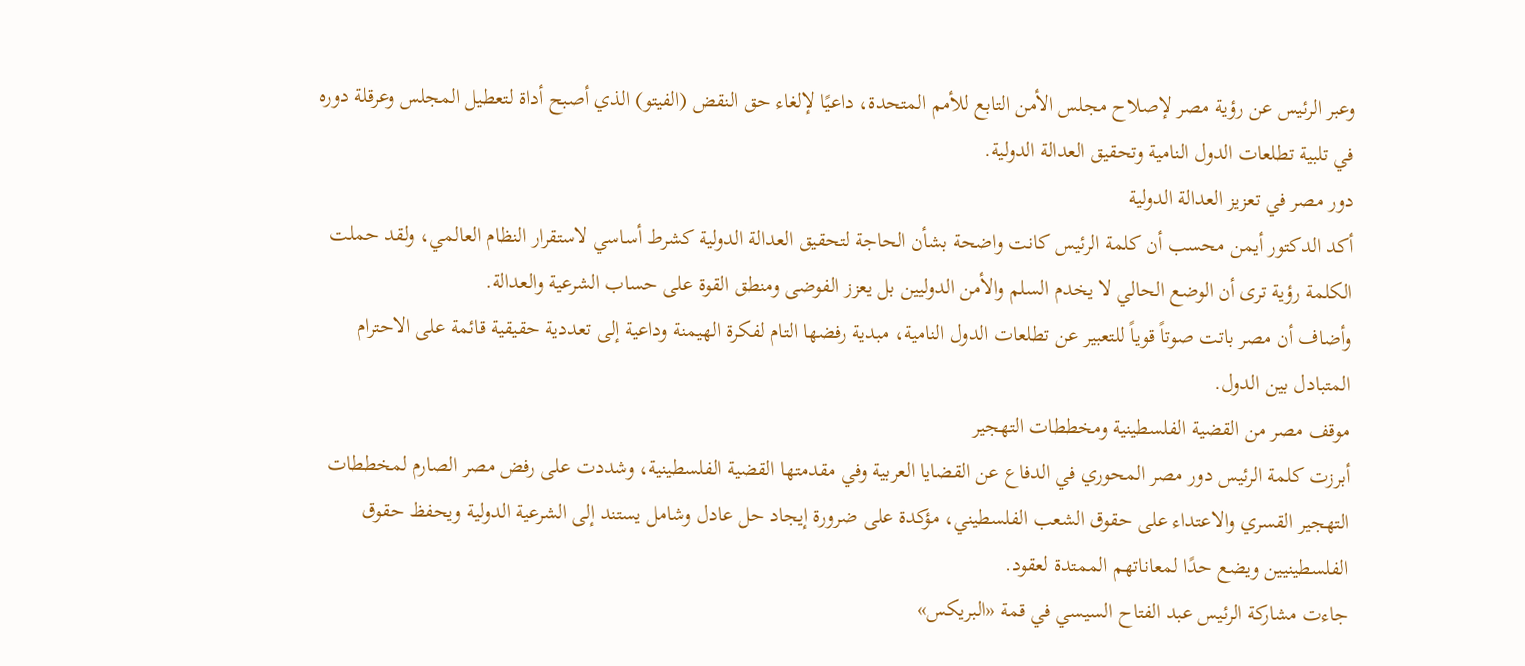وعبر الرئيس عن رؤية مصر لإصلاح مجلس الأمن التابع للأمم المتحدة، داعيًا لإلغاء حق النقض (الفيتو) الذي أصبح أداة لتعطيل المجلس وعرقلة دوره في تلبية تطلعات الدول النامية وتحقيق العدالة الدولية.
دور مصر في تعزيز العدالة الدولية
أكد الدكتور أيمن محسب أن كلمة الرئيس كانت واضحة بشأن الحاجة لتحقيق العدالة الدولية كشرط أساسي لاستقرار النظام العالمي، ولقد حملت الكلمة رؤية ترى أن الوضع الحالي لا يخدم السلم والأمن الدوليين بل يعزز الفوضى ومنطق القوة على حساب الشرعية والعدالة.
وأضاف أن مصر باتت صوتاً قوياً للتعبير عن تطلعات الدول النامية، مبدية رفضها التام لفكرة الهيمنة وداعية إلى تعددية حقيقية قائمة على الاحترام المتبادل بين الدول.
موقف مصر من القضية الفلسطينية ومخططات التهجير
أبرزت كلمة الرئيس دور مصر المحوري في الدفاع عن القضايا العربية وفي مقدمتها القضية الفلسطينية، وشددت على رفض مصر الصارم لمخططات التهجير القسري والاعتداء على حقوق الشعب الفلسطيني، مؤكدة على ضرورة إيجاد حل عادل وشامل يستند إلى الشرعية الدولية ويحفظ حقوق الفلسطينيين ويضع حدًا لمعاناتهم الممتدة لعقود.
جاءت مشاركة الرئيس عبد الفتاح السيسي في قمة «البريكس»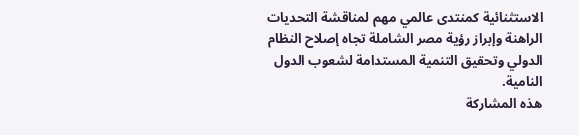الاستثنائية كمنتدى عالمي مهم لمناقشة التحديات الراهنة وإبراز رؤية مصر الشاملة تجاه إصلاح النظام الدولي وتحقيق التنمية المستدامة لشعوب الدول النامية.
هذه المشاركة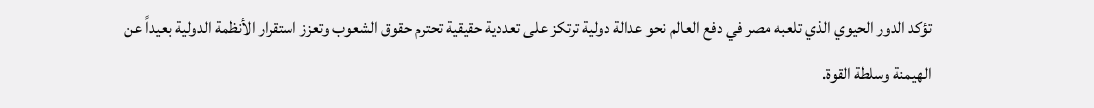تؤكد الدور الحيوي الذي تلعبه مصر في دفع العالم نحو عدالة دولية ترتكز على تعددية حقيقية تحترم حقوق الشعوب وتعزز استقرار الأنظمة الدولية بعيداً عن الهيمنة وسلطة القوة.